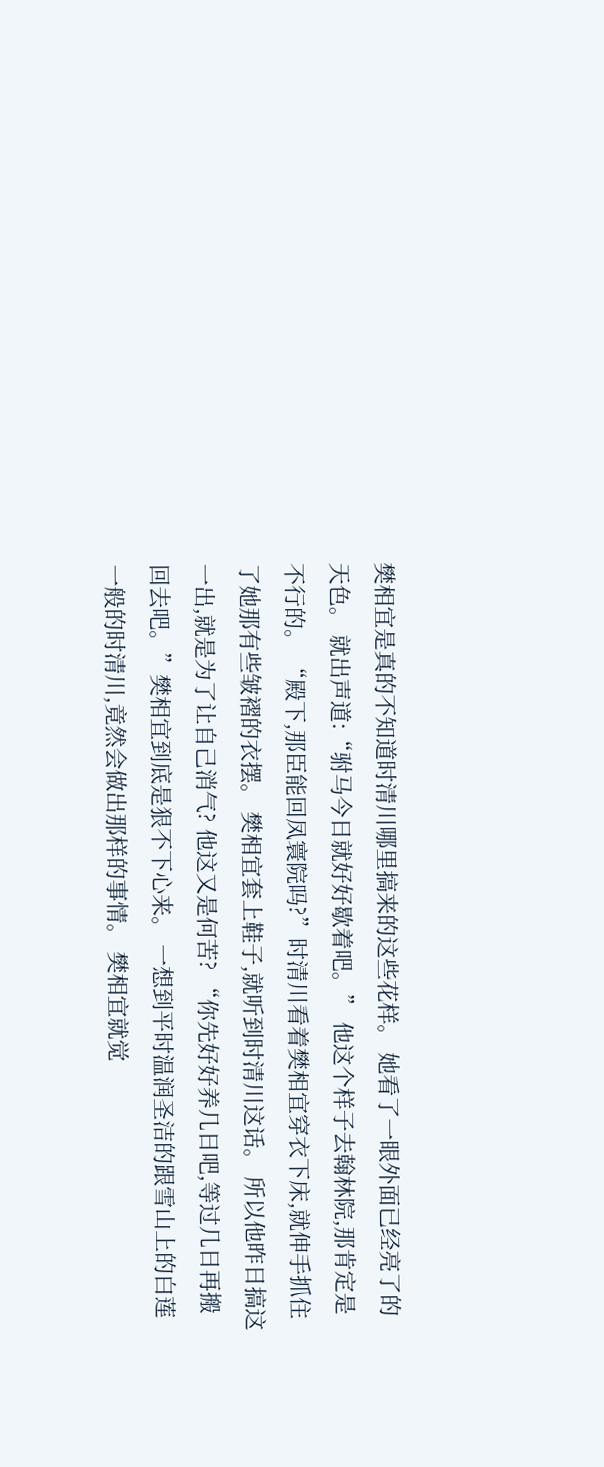樊相宜是真的不知道时清川哪里搞来的这些花样。 她看了一眼外面已经亮了的天色。 就出声道:“驸马今日就好好歇着吧。” 他这个样子去翰林院,那肯定是不行的。 “殿下,那臣能回凤寰院吗?”时清川看着樊相宜穿衣下床,就伸手抓住了她那有些皱褶的衣摆。 樊相宜套上鞋子,就听到时清川这话。 所以他昨日搞这一出,就是为了让自己消气? 他这又是何苦? “你先好好养几日吧,等过几日再搬回去吧。”樊相宜到底是狠不下心来。 一想到平时温润圣洁的跟雪山上的白莲一般的时清川,竟然会做出那样的事情。 樊相宜就觉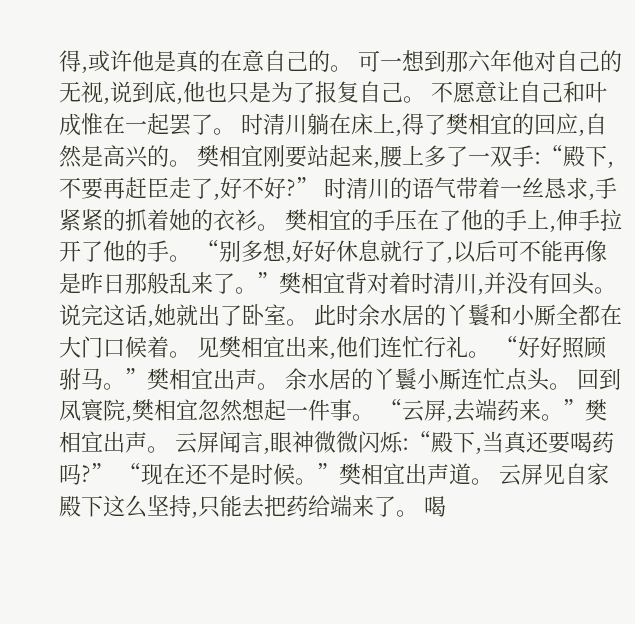得,或许他是真的在意自己的。 可一想到那六年他对自己的无视,说到底,他也只是为了报复自己。 不愿意让自己和叶成惟在一起罢了。 时清川躺在床上,得了樊相宜的回应,自然是高兴的。 樊相宜刚要站起来,腰上多了一双手:“殿下,不要再赶臣走了,好不好?” 时清川的语气带着一丝恳求,手紧紧的抓着她的衣衫。 樊相宜的手压在了他的手上,伸手拉开了他的手。 “别多想,好好休息就行了,以后可不能再像是昨日那般乱来了。”樊相宜背对着时清川,并没有回头。 说完这话,她就出了卧室。 此时余水居的丫鬟和小厮全都在大门口候着。 见樊相宜出来,他们连忙行礼。 “好好照顾驸马。”樊相宜出声。 余水居的丫鬟小厮连忙点头。 回到凤寰院,樊相宜忽然想起一件事。 “云屏,去端药来。”樊相宜出声。 云屏闻言,眼神微微闪烁:“殿下,当真还要喝药吗?” “现在还不是时候。”樊相宜出声道。 云屏见自家殿下这么坚持,只能去把药给端来了。 喝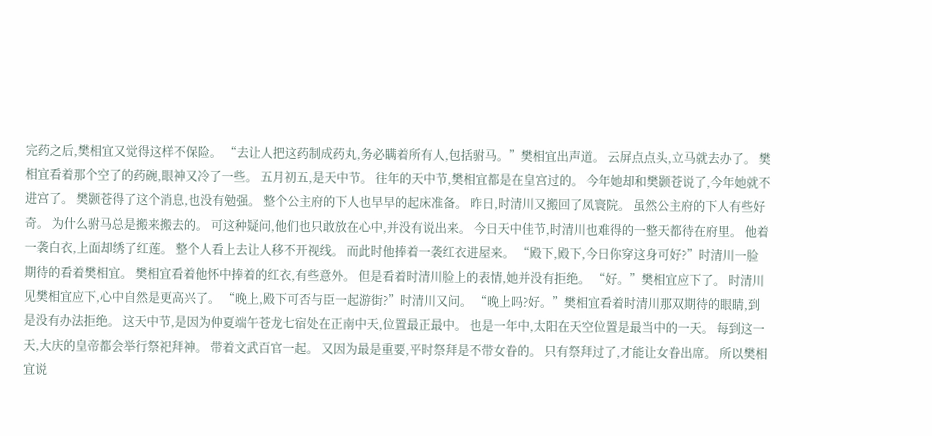完药之后,樊相宜又觉得这样不保险。 “去让人把这药制成药丸,务必瞒着所有人,包括驸马。”樊相宜出声道。 云屏点点头,立马就去办了。 樊相宜看着那个空了的药碗,眼神又冷了一些。 五月初五,是天中节。 往年的天中节,樊相宜都是在皇宫过的。 今年她却和樊颢苍说了,今年她就不进宫了。 樊颢苍得了这个消息,也没有勉强。 整个公主府的下人也早早的起床准备。 昨日,时清川又搬回了凤寰院。 虽然公主府的下人有些好奇。 为什么驸马总是搬来搬去的。 可这种疑问,他们也只敢放在心中,并没有说出来。 今日天中佳节,时清川也难得的一整天都待在府里。 他着一袭白衣,上面却绣了红莲。 整个人看上去让人移不开视线。 而此时他捧着一袭红衣进屋来。 “殿下,殿下,今日你穿这身可好?”时清川一脸期待的看着樊相宜。 樊相宜看着他怀中捧着的红衣,有些意外。 但是看着时清川脸上的表情,她并没有拒绝。 “好。”樊相宜应下了。 时清川见樊相宜应下,心中自然是更高兴了。 “晚上,殿下可否与臣一起游街?”时清川又问。 “晚上吗?好。”樊相宜看着时清川那双期待的眼睛,到是没有办法拒绝。 这天中节,是因为仲夏端午苍龙七宿处在正南中天,位置最正最中。 也是一年中,太阳在天空位置是最当中的一天。 每到这一天,大庆的皇帝都会举行祭祀拜神。 带着文武百官一起。 又因为最是重要,平时祭拜是不带女眷的。 只有祭拜过了,才能让女眷出席。 所以樊相宜说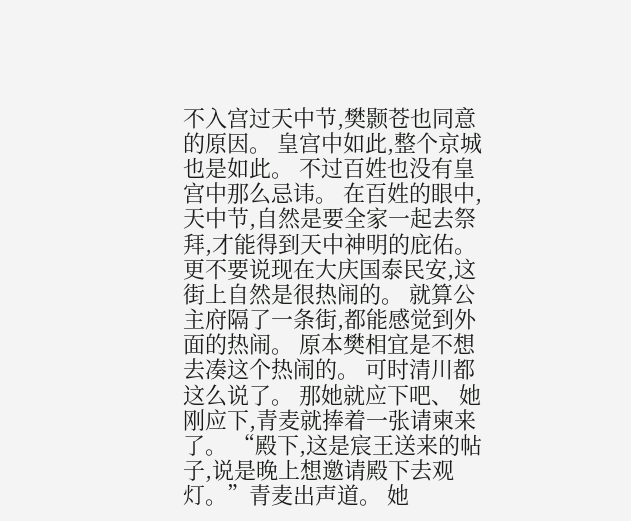不入宫过天中节,樊颢苍也同意的原因。 皇宫中如此,整个京城也是如此。 不过百姓也没有皇宫中那么忌讳。 在百姓的眼中,天中节,自然是要全家一起去祭拜,才能得到天中神明的庇佑。 更不要说现在大庆国泰民安,这街上自然是很热闹的。 就算公主府隔了一条街,都能感觉到外面的热闹。 原本樊相宜是不想去凑这个热闹的。 可时清川都这么说了。 那她就应下吧、 她刚应下,青麦就捧着一张请柬来了。 “殿下,这是宸王送来的帖子,说是晚上想邀请殿下去观灯。”青麦出声道。 她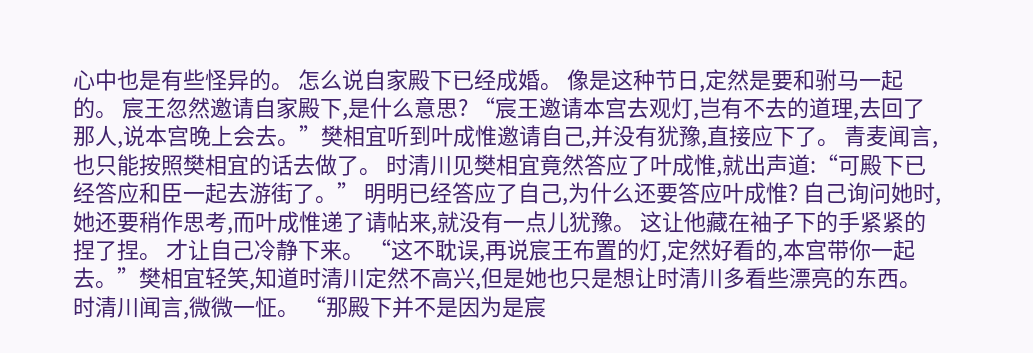心中也是有些怪异的。 怎么说自家殿下已经成婚。 像是这种节日,定然是要和驸马一起的。 宸王忽然邀请自家殿下,是什么意思? “宸王邀请本宫去观灯,岂有不去的道理,去回了那人,说本宫晚上会去。”樊相宜听到叶成惟邀请自己,并没有犹豫,直接应下了。 青麦闻言,也只能按照樊相宜的话去做了。 时清川见樊相宜竟然答应了叶成惟,就出声道:“可殿下已经答应和臣一起去游街了。” 明明已经答应了自己,为什么还要答应叶成惟? 自己询问她时,她还要稍作思考,而叶成惟递了请帖来,就没有一点儿犹豫。 这让他藏在袖子下的手紧紧的捏了捏。 才让自己冷静下来。 “这不耽误,再说宸王布置的灯,定然好看的,本宫带你一起去。”樊相宜轻笑,知道时清川定然不高兴,但是她也只是想让时清川多看些漂亮的东西。 时清川闻言,微微一怔。 “那殿下并不是因为是宸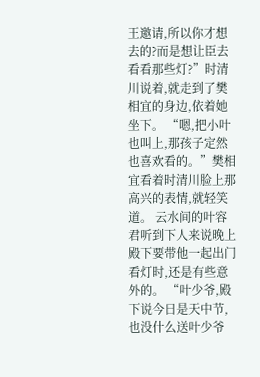王邀请,所以你才想去的?而是想让臣去看看那些灯?”时清川说着,就走到了樊相宜的身边,依着她坐下。 “嗯,把小叶也叫上,那孩子定然也喜欢看的。”樊相宜看着时清川脸上那高兴的表情,就轻笑道。 云水间的叶容君听到下人来说晚上殿下要带他一起出门看灯时,还是有些意外的。 “叶少爷,殿下说今日是天中节,也没什么送叶少爷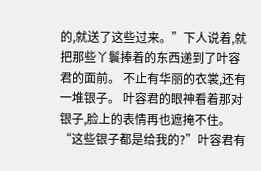的,就送了这些过来。”下人说着,就把那些丫鬟捧着的东西递到了叶容君的面前。 不止有华丽的衣裳,还有一堆银子。 叶容君的眼神看着那对银子,脸上的表情再也遮掩不住。 “这些银子都是给我的?”叶容君有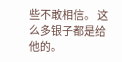些不敢相信。 这么多银子都是给他的。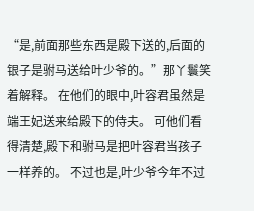“是,前面那些东西是殿下送的,后面的银子是驸马送给叶少爷的。”那丫鬟笑着解释。 在他们的眼中,叶容君虽然是端王妃送来给殿下的侍夫。 可他们看得清楚,殿下和驸马是把叶容君当孩子一样养的。 不过也是,叶少爷今年不过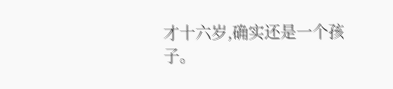才十六岁,确实还是一个孩子。